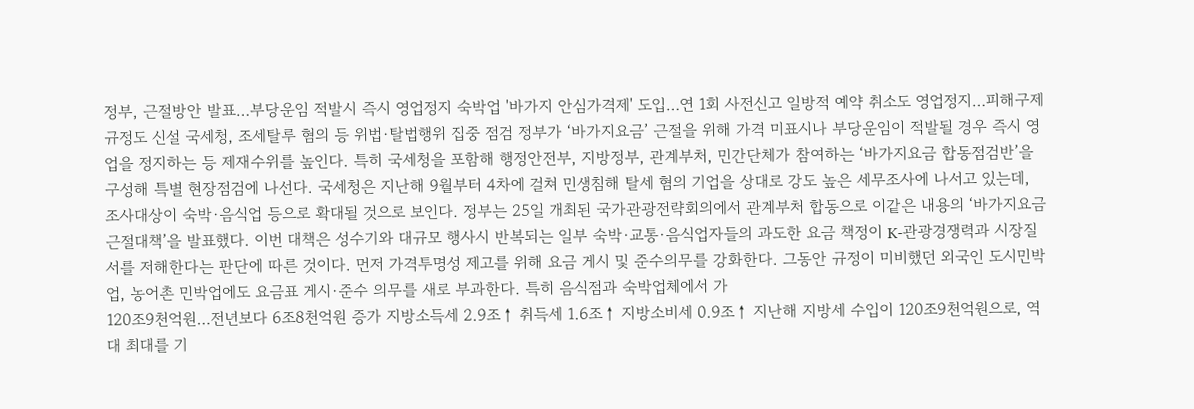정부, 근절방안 발표…부당운임 적발시 즉시 영업정지 숙박업 '바가지 안심가격제' 도입…연 1회 사전신고 일방적 예약 취소도 영업정지…피해구제규정도 신설 국세청, 조세탈루 혐의 등 위법·탈법행위 집중 점검 정부가 ‘바가지요금’ 근절을 위해 가격 미표시나 부당운임이 적발될 경우 즉시 영업을 정지하는 등 제재수위를 높인다. 특히 국세청을 포함해 행정안전부, 지방정부, 관계부처, 민간단체가 참여하는 ‘바가지요금 합동점검반’을 구성해 특별 현장점검에 나선다. 국세청은 지난해 9월부터 4차에 걸쳐 민생침해 탈세 혐의 기업을 상대로 강도 높은 세무조사에 나서고 있는데, 조사대상이 숙박·음식업 등으로 확대될 것으로 보인다. 정부는 25일 개최된 국가관광전략회의에서 관계부처 합동으로 이같은 내용의 ‘바가지요금 근절대책’을 발표했다. 이번 대책은 성수기와 대규모 행사시 반복되는 일부 숙박·교통·음식업자들의 과도한 요금 책정이 K-관광경쟁력과 시장질서를 저해한다는 판단에 따른 것이다. 먼저 가격투명성 제고를 위해 요금 게시 및 준수의무를 강화한다. 그동안 규정이 미비했던 외국인 도시민박업, 농어촌 민박업에도 요금표 게시·준수 의무를 새로 부과한다. 특히 음식점과 숙박업체에서 가
120조9천억원…전년보다 6조8천억원 증가 지방소득세 2.9조↑ 취득세 1.6조↑ 지방소비세 0.9조↑ 지난해 지방세 수입이 120조9천억원으로, 역대 최대를 기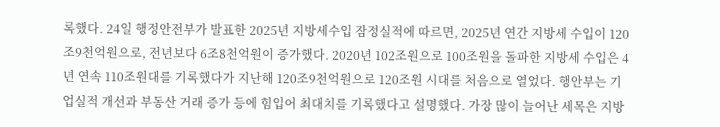록했다. 24일 행정안전부가 발표한 2025년 지방세수입 잠정실적에 따르면, 2025년 연간 지방세 수입이 120조9천억원으로, 전년보다 6조8천억원이 증가했다. 2020년 102조원으로 100조원을 돌파한 지방세 수입은 4년 연속 110조원대를 기록했다가 지난해 120조9천억원으로 120조원 시대를 처음으로 열었다. 행안부는 기업실적 개선과 부동산 거래 증가 등에 힘입어 최대치를 기록했다고 설명했다. 가장 많이 늘어난 세목은 지방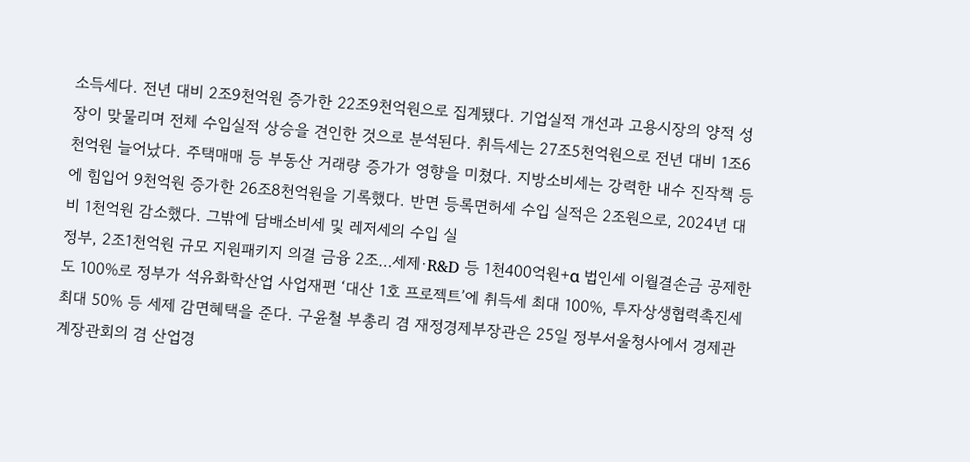소득세다. 전년 대비 2조9천억원 증가한 22조9천억원으로 집계됐다. 기업실적 개선과 고용시장의 양적 성장이 맞물리며 전체 수입실적 상승을 견인한 것으로 분석된다. 취득세는 27조5천억원으로 전년 대비 1조6천억원 늘어났다. 주택매매 등 부동산 거래량 증가가 영향을 미쳤다. 지방소비세는 강력한 내수 진작책 등에 힘입어 9천억원 증가한 26조8천억원을 기록했다. 반면 등록면허세 수입 실적은 2조원으로, 2024년 대비 1천억원 감소했다. 그밖에 담배소비세 및 레저세의 수입 실
정부, 2조1천억원 규모 지원패키지 의결 금융 2조…세제·R&D 등 1천400억원+α 법인세 이월결손금 공제한도 100%로 정부가 석유화학산업 사업재편 ‘대산 1호 프로젝트’에 취득세 최대 100%, 투자상생협력촉진세 최대 50% 등 세제 감면혜택을 준다. 구윤철 부총리 겸 재정경제부장관은 25일 정부서울청사에서 경제관계장관회의 겸 산업경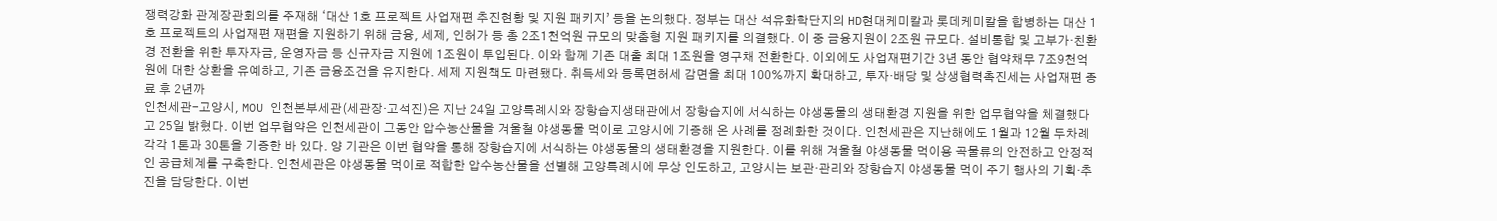쟁력강화 관계장관회의를 주재해 ‘대산 1호 프로젝트 사업재편 추진현황 및 지원 패키지’ 등을 논의했다. 정부는 대산 석유화학단지의 HD현대케미칼과 롯데케미칼을 합병하는 대산 1호 프로젝트의 사업재편 재편을 지원하기 위해 금융, 세제, 인허가 등 총 2조1천억원 규모의 맞춤형 지원 패키지를 의결했다. 이 중 금융지원이 2조원 규모다. 설비통합 및 고부가·친환경 전환을 위한 투자자금, 운영자금 등 신규자금 지원에 1조원이 투입된다. 이와 함께 기존 대출 최대 1조원을 영구채 전환한다. 이외에도 사업재편기간 3년 동안 협약채무 7조9천억원에 대한 상환을 유예하고, 기존 금융조건을 유지한다. 세제 지원책도 마련됐다. 취득세와 등록면허세 감면을 최대 100%까지 확대하고, 투자·배당 및 상생협력촉진세는 사업재편 종료 후 2년까
인천세관-고양시, MOU 인천본부세관(세관장·고석진)은 지난 24일 고양특례시와 장항습지생태관에서 장항습지에 서식하는 야생동물의 생태환경 지원을 위한 업무협약을 체결했다고 25일 밝혔다. 이번 업무협약은 인천세관이 그동안 압수농산물을 겨울철 야생동물 먹이로 고양시에 기증해 온 사례를 정례화한 것이다. 인천세관은 지난해에도 1월과 12월 두차례 각각 1톤과 30톤을 기증한 바 있다. 양 기관은 이번 협약을 통해 장항습지에 서식하는 야생동물의 생태환경을 지원한다. 이를 위해 겨울철 야생동물 먹이용 곡물류의 안전하고 안정적인 공급체계를 구축한다. 인천세관은 야생동물 먹이로 적합한 압수농산물을 선별해 고양특례시에 무상 인도하고, 고양시는 보관·관리와 장항습지 야생동물 먹이 주기 행사의 기획·추진을 담당한다. 이번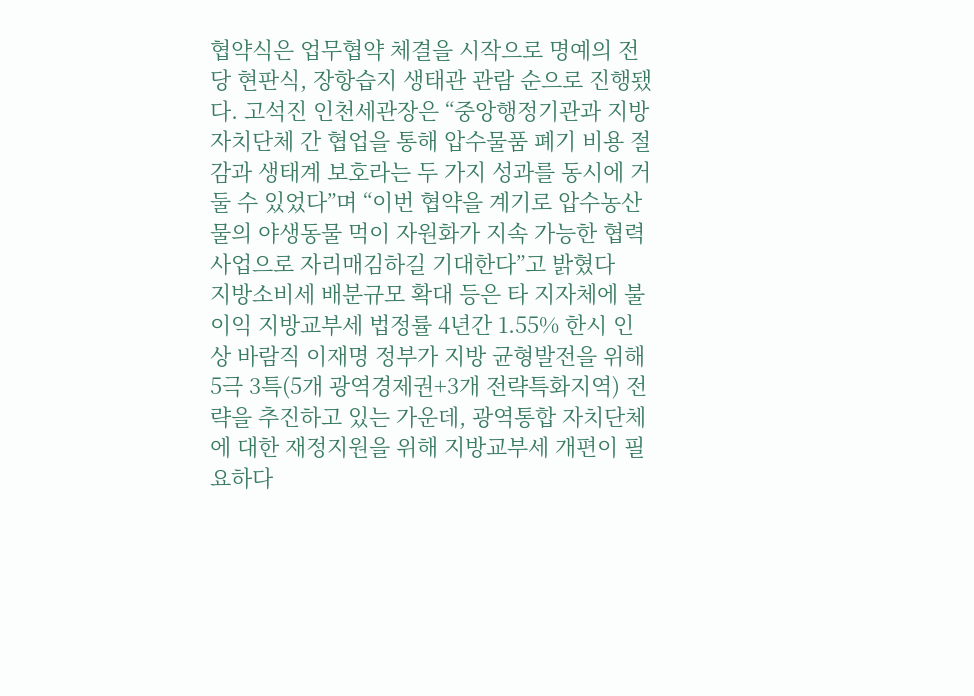협약식은 업무협약 체결을 시작으로 명예의 전당 현판식, 장항습지 생태관 관람 순으로 진행됐다. 고석진 인천세관장은 “중앙행정기관과 지방자치단체 간 협업을 통해 압수물품 폐기 비용 절감과 생태계 보호라는 두 가지 성과를 동시에 거둘 수 있었다”며 “이번 협약을 계기로 압수농산물의 야생동물 먹이 자원화가 지속 가능한 협력사업으로 자리매김하길 기대한다”고 밝혔다
지방소비세 배분규모 확대 등은 타 지자체에 불이익 지방교부세 법정률 4년간 1.55% 한시 인상 바람직 이재명 정부가 지방 균형발전을 위해 5극 3특(5개 광역경제권+3개 전략특화지역) 전략을 추진하고 있는 가운데, 광역통합 자치단체에 대한 재정지원을 위해 지방교부세 개편이 필요하다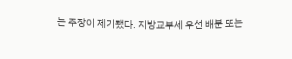는 주장이 제기됐다. 지방교부세 우선 배분 또는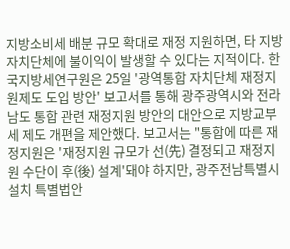지방소비세 배분 규모 확대로 재정 지원하면, 타 지방자치단체에 불이익이 발생할 수 있다는 지적이다. 한국지방세연구원은 25일 '광역통합 자치단체 재정지원제도 도입 방안' 보고서를 통해 광주광역시와 전라남도 통합 관련 재정지원 방안의 대안으로 지방교부세 제도 개편을 제안했다. 보고서는 "통합에 따른 재정지원은 '재정지원 규모가 선(先) 결정되고 재정지원 수단이 후(後) 설계'돼야 하지만, 광주전남특별시 설치 특별법안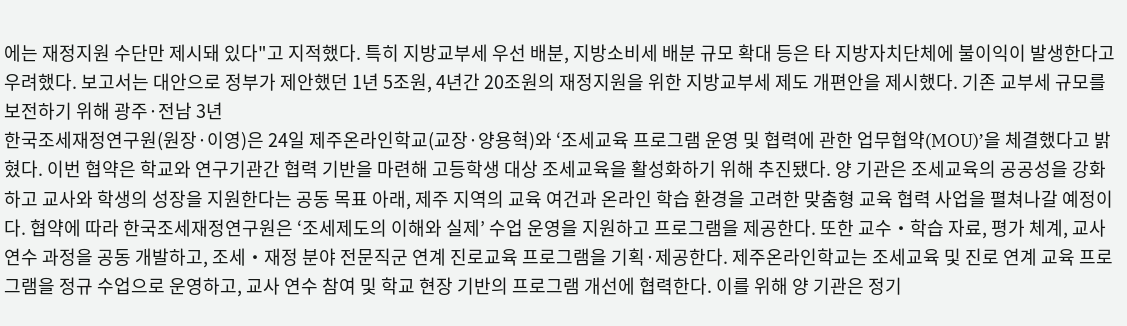에는 재정지원 수단만 제시돼 있다"고 지적했다. 특히 지방교부세 우선 배분, 지방소비세 배분 규모 확대 등은 타 지방자치단체에 불이익이 발생한다고 우려했다. 보고서는 대안으로 정부가 제안했던 1년 5조원, 4년간 20조원의 재정지원을 위한 지방교부세 제도 개편안을 제시했다. 기존 교부세 규모를 보전하기 위해 광주·전남 3년
한국조세재정연구원(원장·이영)은 24일 제주온라인학교(교장·양용혁)와 ‘조세교육 프로그램 운영 및 협력에 관한 업무협약(MOU)’을 체결했다고 밝혔다. 이번 협약은 학교와 연구기관간 협력 기반을 마련해 고등학생 대상 조세교육을 활성화하기 위해 추진됐다. 양 기관은 조세교육의 공공성을 강화하고 교사와 학생의 성장을 지원한다는 공동 목표 아래, 제주 지역의 교육 여건과 온라인 학습 환경을 고려한 맞춤형 교육 협력 사업을 펼쳐나갈 예정이다. 협약에 따라 한국조세재정연구원은 ‘조세제도의 이해와 실제’ 수업 운영을 지원하고 프로그램을 제공한다. 또한 교수‧학습 자료, 평가 체계, 교사 연수 과정을 공동 개발하고, 조세‧재정 분야 전문직군 연계 진로교육 프로그램을 기획·제공한다. 제주온라인학교는 조세교육 및 진로 연계 교육 프로그램을 정규 수업으로 운영하고, 교사 연수 참여 및 학교 현장 기반의 프로그램 개선에 협력한다. 이를 위해 양 기관은 정기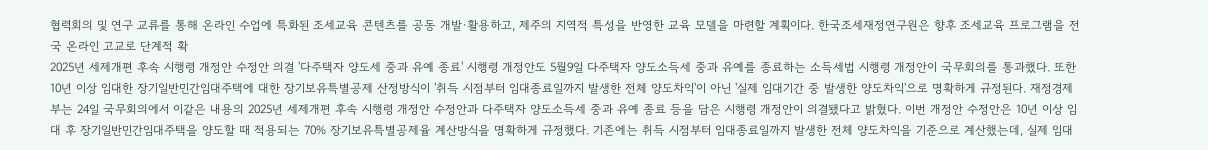협력회의 및 연구 교류를 통해 온라인 수업에 특화된 조세교육 콘텐츠를 공동 개발·활용하고, 제주의 지역적 특성을 반영한 교육 모델을 마련할 계획이다. 한국조세재정연구원은 향후 조세교육 프로그램을 전국 온라인 고교로 단계적 확
2025년 세제개편 후속 시행령 개정안 수정안 의결 '다주택자 양도세 중과 유예 종료' 시행령 개정안도 5월9일 다주택자 양도소득세 중과 유예를 종료하는 소득세법 시행령 개정안이 국무회의를 통과했다. 또한 10년 이상 임대한 장기일반민간임대주택에 대한 장기보유특별공제 산정방식이 '취득 시점부터 임대종료일까지 발생한 전체 양도차익'이 아닌 '실제 임대기간 중 발생한 양도차익'으로 명확하게 규정된다. 재정경제부는 24일 국무회의에서 이같은 내용의 2025년 세제개편 후속 시행령 개정안 수정안과 다주택자 양도소득세 중과 유예 종료 등을 담은 시행령 개정안이 의결됐다고 밝혔다. 이번 개정안 수정안은 10년 이상 임대 후 장기일반민간임대주택을 양도할 때 적용되는 70% 장기보유특별공제율 계산방식을 명확하게 규정했다. 기존에는 취득 시점부터 임대종료일까지 발생한 전체 양도차익을 기준으로 계산했는데, 실제 임대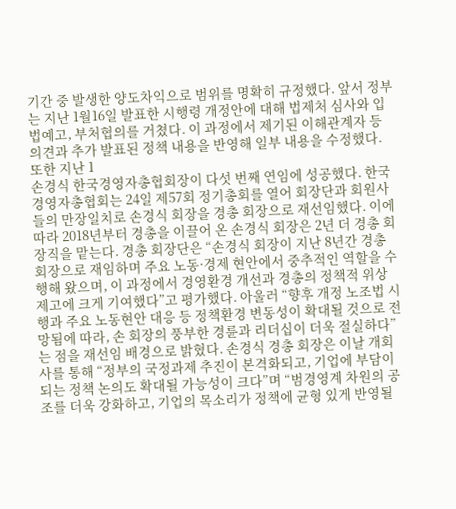기간 중 발생한 양도차익으로 범위를 명확히 규정했다. 앞서 정부는 지난 1월16일 발표한 시행령 개정안에 대해 법제처 심사와 입법예고, 부처협의를 거쳤다. 이 과정에서 제기된 이해관계자 등 의견과 추가 발표된 정책 내용을 반영해 일부 내용을 수정했다. 또한 지난 1
손경식 한국경영자총협회장이 다섯 번째 연임에 성공했다. 한국경영자총협회는 24일 제57회 정기총회를 열어 회장단과 회원사들의 만장일치로 손경식 회장을 경총 회장으로 재선임했다. 이에 따라 2018년부터 경총을 이끌어 온 손경식 회장은 2년 더 경총 회장직을 맡는다. 경총 회장단은 “손경식 회장이 지난 8년간 경총 회장으로 재임하며 주요 노동·경제 현안에서 중추적인 역할을 수행해 왔으며, 이 과정에서 경영환경 개선과 경총의 정책적 위상 제고에 크게 기여했다”고 평가했다. 아울러 “향후 개정 노조법 시행과 주요 노동현안 대응 등 정책환경 변동성이 확대될 것으로 전망됨에 따라, 손 회장의 풍부한 경륜과 리더십이 더욱 절실하다”는 점을 재선임 배경으로 밝혔다. 손경식 경총 회장은 이날 개회사를 통해 “정부의 국정과제 추진이 본격화되고, 기업에 부담이 되는 정책 논의도 확대될 가능성이 크다”며 “범경영계 차원의 공조를 더욱 강화하고, 기업의 목소리가 정책에 균형 있게 반영될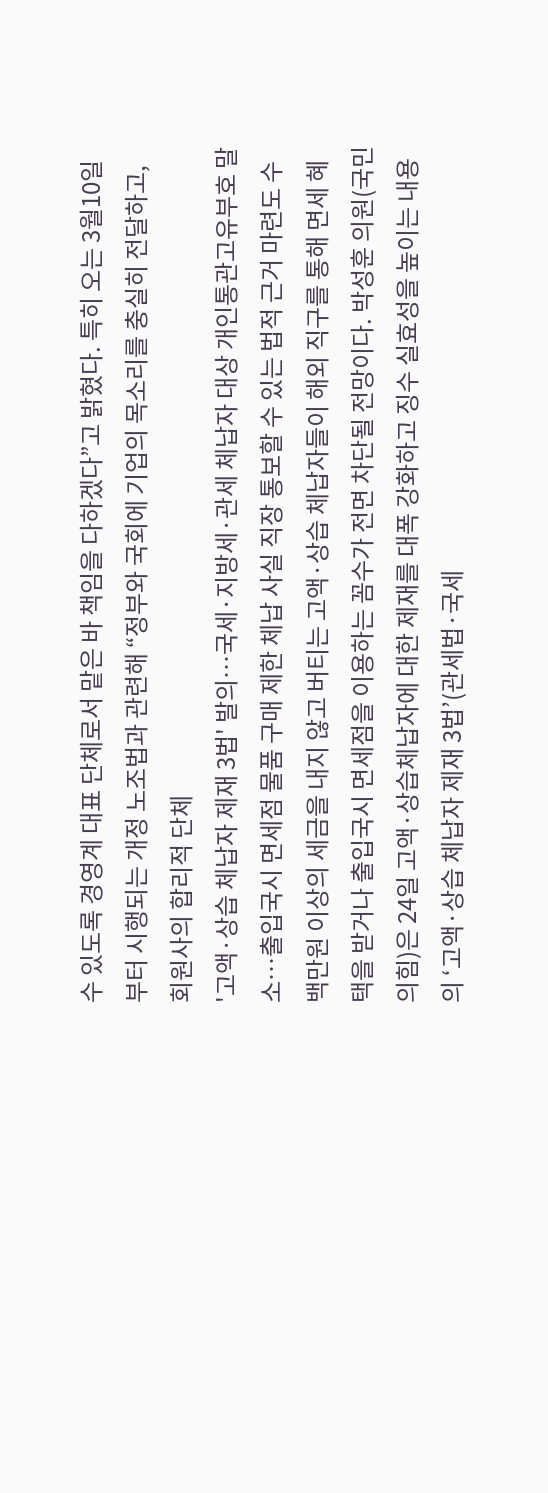수 있도록 경영계 대표 단체로서 맡은 바 책임을 다하겠다”고 밝혔다. 특히 오는 3월10일부터 시행되는 개정 노조법과 관련해 “정부와 국회에 기업의 목소리를 충실히 전달하고, 회원사의 합리적 단체
'고액·상습 체납자 제재 3법' 발의…국세·지방세·관세 체납자 대상 개인통관고유부호 말소…출입국시 면세점 물품 구매 제한 체납 사실 직장 통보할 수 있는 법적 근거 마련도 수백만원 이상의 세금을 내지 않고 버티는 고액·상습 체납자들이 해외 직구를 통해 면세 혜택을 받거나 출입국시 면세점을 이용하는 꼼수가 전면 차단될 전망이다. 박성훈 의원(국민의힘)은 24일 고액·상습체납자에 대한 제재를 대폭 강화하고 징수 실효성을 높이는 내용의 ‘고액·상습 체납자 제재 3법’(관세법·국세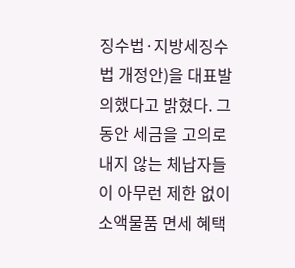징수법·지방세징수법 개정안)을 대표발의했다고 밝혔다. 그동안 세금을 고의로 내지 않는 체납자들이 아무런 제한 없이 소액물품 면세 혜택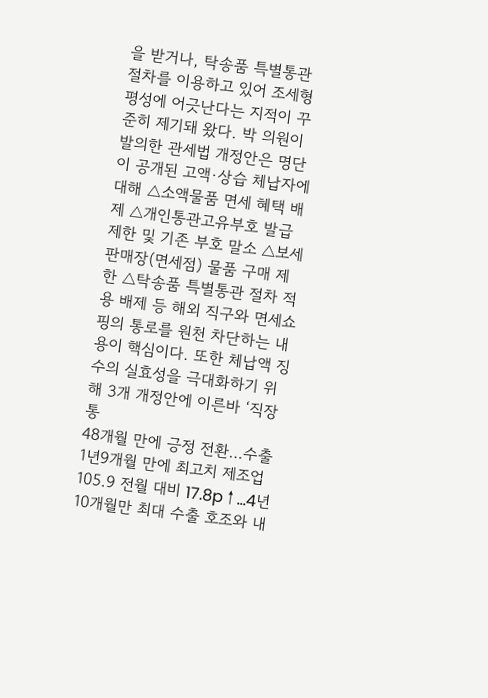을 받거나, 탁송품 특별통관 절차를 이용하고 있어 조세형평성에 어긋난다는 지적이 꾸준히 제기돼 왔다. 박 의원이 발의한 관세법 개정안은 명단이 공개된 고액·상습 체납자에 대해 △소액물품 면세 혜택 배제 △개인통관고유부호 발급 제한 및 기존 부호 말소 △보세판매장(면세점) 물품 구매 제한 △탁송품 특별통관 절차 적용 배제 등 해외 직구와 면세쇼핑의 통로를 원천 차단하는 내용이 핵심이다. 또한 체납액 징수의 실효성을 극대화하기 위해 3개 개정안에 이른바 ‘직장 통
48개월 만에 긍정 전환…수출 1년9개월 만에 최고치 제조업 105.9 전월 대비 17.8p↑…4년10개월만 최대 수출 호조와 내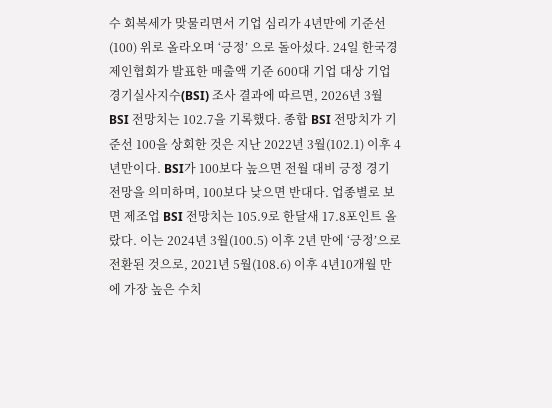수 회복세가 맞물리면서 기업 심리가 4년만에 기준선(100) 위로 올라오며 ‘긍정’ 으로 돌아섰다. 24일 한국경제인협회가 발표한 매출액 기준 600대 기업 대상 기업경기실사지수(BSI) 조사 결과에 따르면, 2026년 3월 BSI 전망치는 102.7을 기록했다. 종합 BSI 전망치가 기준선 100을 상회한 것은 지난 2022년 3월(102.1) 이후 4년만이다. BSI가 100보다 높으면 전월 대비 긍정 경기 전망을 의미하며, 100보다 낮으면 반대다. 업종별로 보면 제조업 BSI 전망치는 105.9로 한달새 17.8포인트 올랐다. 이는 2024년 3월(100.5) 이후 2년 만에 ‘긍정’으로 전환된 것으로, 2021년 5월(108.6) 이후 4년10개월 만에 가장 높은 수치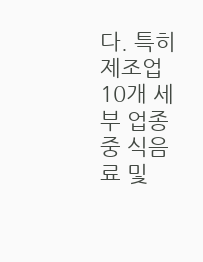다. 특히 제조업 10개 세부 업종 중 식음료 및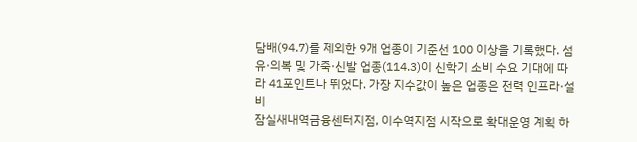담배(94.7)를 제외한 9개 업종이 기준선 100 이상을 기록했다. 섬유·의복 및 가죽·신발 업종(114.3)이 신학기 소비 수요 기대에 따라 41포인트나 뛰었다. 가장 지수값이 높은 업종은 전력 인프라·설비
잠실새내역금융센터지점, 이수역지점 시작으로 확대운영 계획 하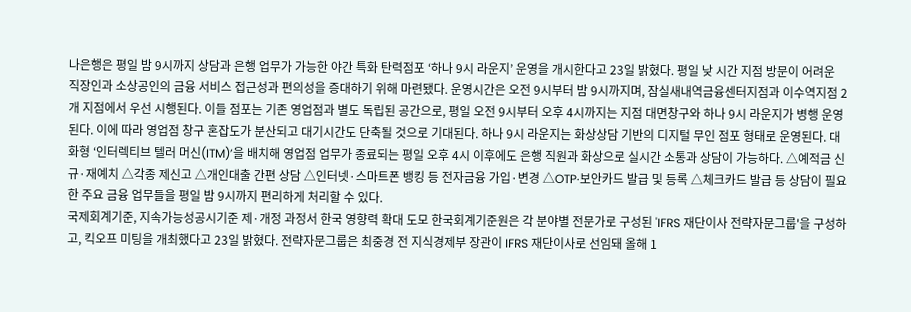나은행은 평일 밤 9시까지 상담과 은행 업무가 가능한 야간 특화 탄력점포 ‘하나 9시 라운지’ 운영을 개시한다고 23일 밝혔다. 평일 낮 시간 지점 방문이 어려운 직장인과 소상공인의 금융 서비스 접근성과 편의성을 증대하기 위해 마련됐다. 운영시간은 오전 9시부터 밤 9시까지며, 잠실새내역금융센터지점과 이수역지점 2개 지점에서 우선 시행된다. 이들 점포는 기존 영업점과 별도 독립된 공간으로, 평일 오전 9시부터 오후 4시까지는 지점 대면창구와 하나 9시 라운지가 병행 운영된다. 이에 따라 영업점 창구 혼잡도가 분산되고 대기시간도 단축될 것으로 기대된다. 하나 9시 라운지는 화상상담 기반의 디지털 무인 점포 형태로 운영된다. 대화형 ‘인터렉티브 텔러 머신(ITM)’을 배치해 영업점 업무가 종료되는 평일 오후 4시 이후에도 은행 직원과 화상으로 실시간 소통과 상담이 가능하다. △예적금 신규·재예치 △각종 제신고 △개인대출 간편 상담 △인터넷·스마트폰 뱅킹 등 전자금융 가입·변경 △OTP·보안카드 발급 및 등록 △체크카드 발급 등 상담이 필요한 주요 금융 업무들을 평일 밤 9시까지 편리하게 처리할 수 있다.
국제회계기준, 지속가능성공시기준 제·개정 과정서 한국 영향력 확대 도모 한국회계기준원은 각 분야별 전문가로 구성된 'IFRS 재단이사 전략자문그룹'을 구성하고, 킥오프 미팅을 개최했다고 23일 밝혔다. 전략자문그룹은 최중경 전 지식경제부 장관이 IFRS 재단이사로 선임돼 올해 1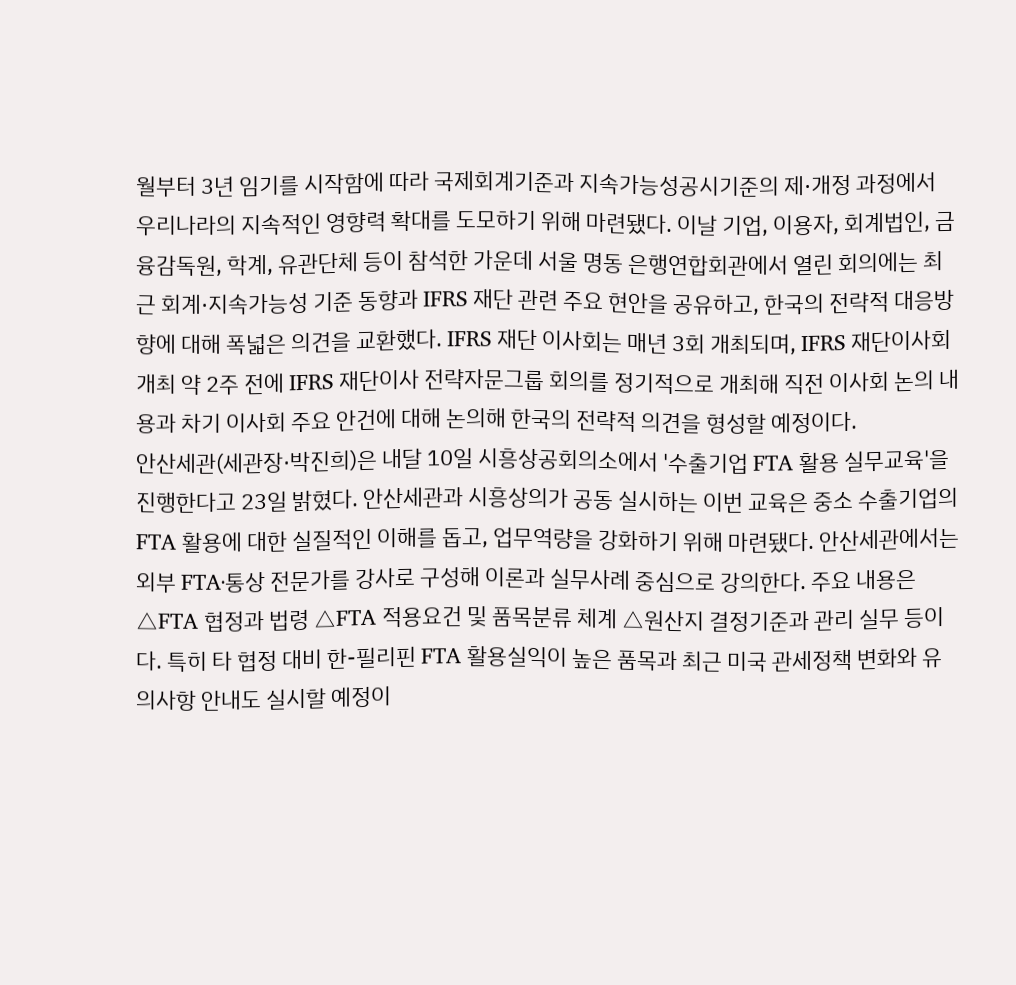월부터 3년 임기를 시작함에 따라 국제회계기준과 지속가능성공시기준의 제·개정 과정에서 우리나라의 지속적인 영향력 확대를 도모하기 위해 마련됐다. 이날 기업, 이용자, 회계법인, 금융감독원, 학계, 유관단체 등이 참석한 가운데 서울 명동 은행연합회관에서 열린 회의에는 최근 회계·지속가능성 기준 동향과 IFRS 재단 관련 주요 현안을 공유하고, 한국의 전략적 대응방향에 대해 폭넓은 의견을 교환했다. IFRS 재단 이사회는 매년 3회 개최되며, IFRS 재단이사회 개최 약 2주 전에 IFRS 재단이사 전략자문그룹 회의를 정기적으로 개최해 직전 이사회 논의 내용과 차기 이사회 주요 안건에 대해 논의해 한국의 전략적 의견을 형성할 예정이다.
안산세관(세관장·박진희)은 내달 10일 시흥상공회의소에서 '수출기업 FTA 활용 실무교육'을 진행한다고 23일 밝혔다. 안산세관과 시흥상의가 공동 실시하는 이번 교육은 중소 수출기업의 FTA 활용에 대한 실질적인 이해를 돕고, 업무역량을 강화하기 위해 마련됐다. 안산세관에서는 외부 FTA·통상 전문가를 강사로 구성해 이론과 실무사례 중심으로 강의한다. 주요 내용은 △FTA 협정과 법령 △FTA 적용요건 및 품목분류 체계 △원산지 결정기준과 관리 실무 등이다. 특히 타 협정 대비 한-필리핀 FTA 활용실익이 높은 품목과 최근 미국 관세정책 변화와 유의사항 안내도 실시할 예정이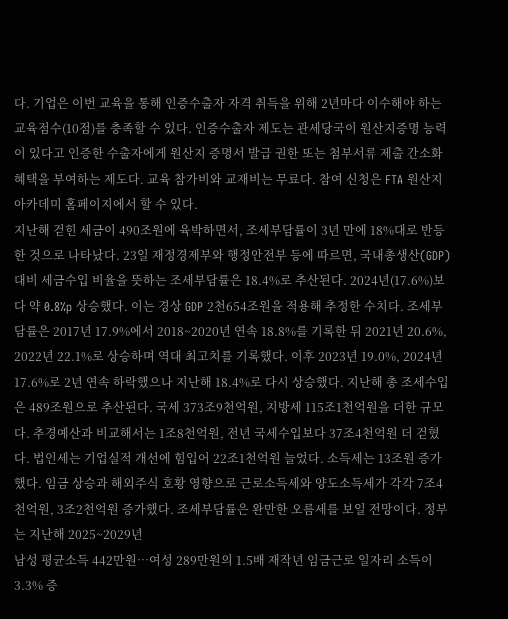다. 기업은 이번 교육을 통해 인증수출자 자격 취득을 위해 2년마다 이수해야 하는 교육점수(10점)를 충족할 수 있다. 인증수출자 제도는 관세당국이 원산지증명 능력이 있다고 인증한 수출자에게 원산지 증명서 발급 권한 또는 첨부서류 제출 간소화 혜택을 부여하는 제도다. 교육 참가비와 교재비는 무료다. 참여 신청은 FTA 원산지 아카데미 홈페이지에서 할 수 있다.
지난해 걷힌 세금이 490조원에 육박하면서, 조세부담률이 3년 만에 18%대로 반등한 것으로 나타났다. 23일 재정경제부와 행정안전부 등에 따르면, 국내총생산(GDP) 대비 세금수입 비율을 뜻하는 조세부담률은 18.4%로 추산된다. 2024년(17.6%)보다 약 0.8%p 상승했다. 이는 경상 GDP 2천654조원을 적용해 추정한 수치다. 조세부담률은 2017년 17.9%에서 2018~2020년 연속 18.8%를 기록한 뒤 2021년 20.6%, 2022년 22.1%로 상승하며 역대 최고치를 기록했다. 이후 2023년 19.0%, 2024년 17.6%로 2년 연속 하락했으나 지난해 18.4%로 다시 상승했다. 지난해 총 조세수입은 489조원으로 추산된다. 국세 373조9천억원, 지방세 115조1천억원을 더한 규모다. 추경예산과 비교해서는 1조8천억원, 전년 국세수입보다 37조4천억원 더 걷혔다. 법인세는 기업실적 개선에 힘입어 22조1천억원 늘었다. 소득세는 13조원 증가했다. 임금 상승과 해외주식 호황 영향으로 근로소득세와 양도소득세가 각각 7조4천억원, 3조2천억원 증가했다. 조세부담률은 완만한 오름세를 보일 전망이다. 정부는 지난해 2025~2029년
남성 평균소득 442만원…여성 289만원의 1.5배 재작년 임금근로 일자리 소득이 3.3% 증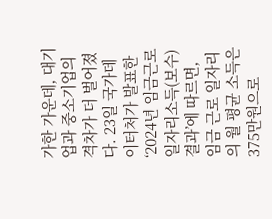가한 가운데, 대기업과 중소기업의 격차가 더 벌어졌다. 23일 국가데이터처가 발표한 ‘2024년 임금근로일자리소득(보수) 결과’에 따르면, 임금 근로 일자리의 월 평균 소득은 375만원으로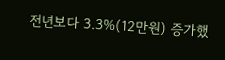전년보다 3.3%(12만원) 증가했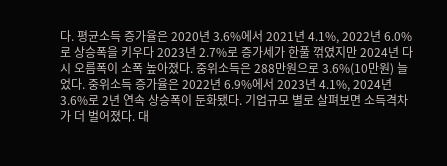다. 평균소득 증가율은 2020년 3.6%에서 2021년 4.1%, 2022년 6.0%로 상승폭을 키우다 2023년 2.7%로 증가세가 한풀 꺾였지만 2024년 다시 오름폭이 소폭 높아졌다. 중위소득은 288만원으로 3.6%(10만원) 늘었다. 중위소득 증가율은 2022년 6.9%에서 2023년 4.1%, 2024년 3.6%로 2년 연속 상승폭이 둔화됐다. 기업규모 별로 살펴보면 소득격차가 더 벌어졌다. 대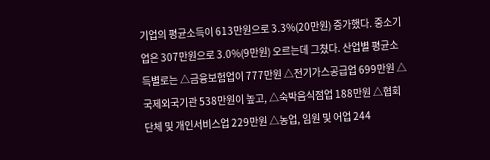기업의 평균소득이 613만원으로 3.3%(20만원) 증가했다. 중소기업은 307만원으로 3.0%(9만원) 오르는데 그쳤다. 산업별 평균소득별로는 △금융보험업이 777만원 △전기가스공급업 699만원 △국제외국기관 538만원이 높고, △숙박음식점업 188만원 △협회단체 및 개인서비스업 229만원 △농업, 임원 및 어업 244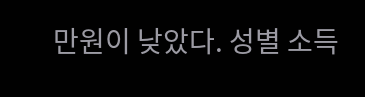만원이 낮았다. 성별 소득